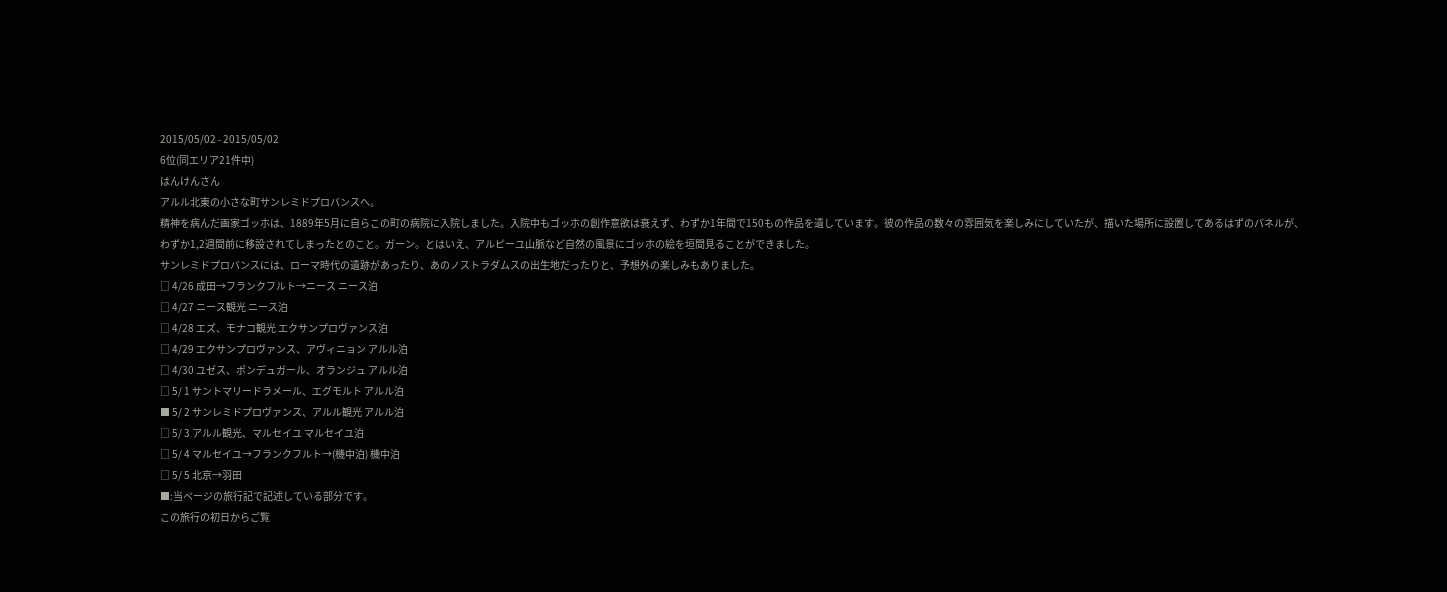2015/05/02 - 2015/05/02
6位(同エリア21件中)
はんけんさん
アルル北東の小さな町サンレミドプロバンスへ。
精神を病んだ画家ゴッホは、1889年5月に自らこの町の病院に入院しました。入院中もゴッホの創作意欲は衰えず、わずか1年間で150もの作品を遺しています。彼の作品の数々の雰囲気を楽しみにしていたが、描いた場所に設置してあるはずのパネルが、わずか1,2週間前に移設されてしまったとのこと。ガーン。とはいえ、アルピーユ山脈など自然の風景にゴッホの絵を垣間見ることができました。
サンレミドプロバンスには、ローマ時代の遺跡があったり、あのノストラダムスの出生地だったりと、予想外の楽しみもありました。
□ 4/26 成田→フランクフルト→ニース ニース泊
□ 4/27 ニース観光 ニース泊
□ 4/28 エズ、モナコ観光 エクサンプロヴァンス泊
□ 4/29 エクサンプロヴァンス、アヴィニョン アルル泊
□ 4/30 ユゼス、ポンデュガール、オランジュ アルル泊
□ 5/ 1 サントマリードラメール、エグモルト アルル泊
■ 5/ 2 サンレミドプロヴァンス、アルル観光 アルル泊
□ 5/ 3 アルル観光、マルセイユ マルセイユ泊
□ 5/ 4 マルセイユ→フランクフルト→(機中泊) 機中泊
□ 5/ 5 北京→羽田
■:当ページの旅行記で記述している部分です。
この旅行の初日からご覧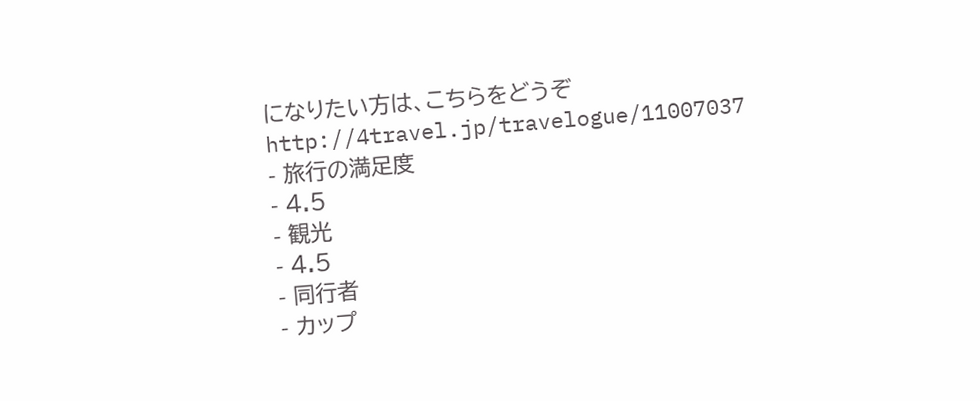になりたい方は、こちらをどうぞ
http://4travel.jp/travelogue/11007037
- 旅行の満足度
- 4.5
- 観光
- 4.5
- 同行者
- カップ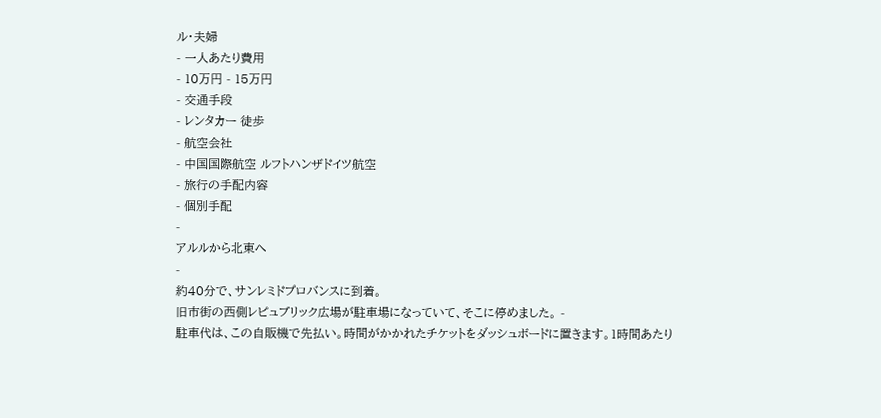ル・夫婦
- 一人あたり費用
- 10万円 - 15万円
- 交通手段
- レンタカー 徒歩
- 航空会社
- 中国国際航空 ルフトハンザドイツ航空
- 旅行の手配内容
- 個別手配
-
アルルから北東へ
-
約40分で、サンレミドプロバンスに到着。
旧市街の西側レピュブリック広場が駐車場になっていて、そこに停めました。 -
駐車代は、この自販機で先払い。時間がかかれたチケットをダッシュボードに置きます。1時間あたり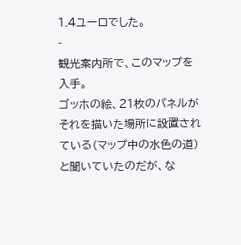1.4ユーロでした。
-
観光案内所で、このマップを入手。
ゴッホの絵、21枚のパネルがそれを描いた場所に設置されている(マップ中の水色の道)と聞いていたのだが、な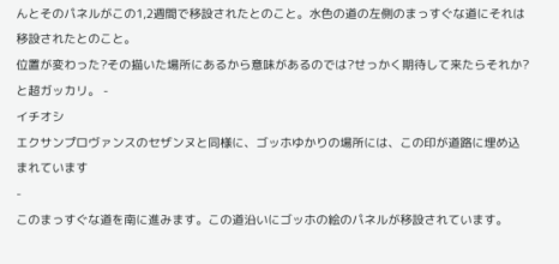んとそのパネルがこの1,2週間で移設されたとのこと。水色の道の左側のまっすぐな道にそれは移設されたとのこと。
位置が変わった?その描いた場所にあるから意味があるのでは?せっかく期待して来たらそれか?と超ガッカリ。 -
イチオシ
エクサンプロヴァンスのセザンヌと同様に、ゴッホゆかりの場所には、この印が道路に埋め込まれています
-
このまっすぐな道を南に進みます。この道沿いにゴッホの絵のパネルが移設されています。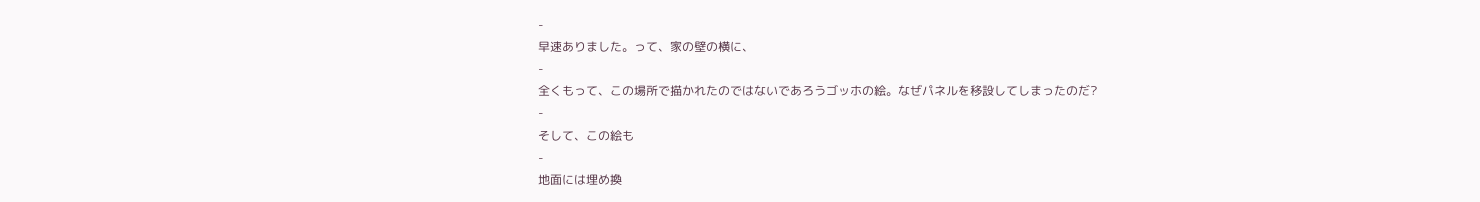-
早速ありました。って、家の壁の横に、
-
全くもって、この場所で描かれたのではないであろうゴッホの絵。なぜパネルを移設してしまったのだ?
-
そして、この絵も
-
地面には埋め換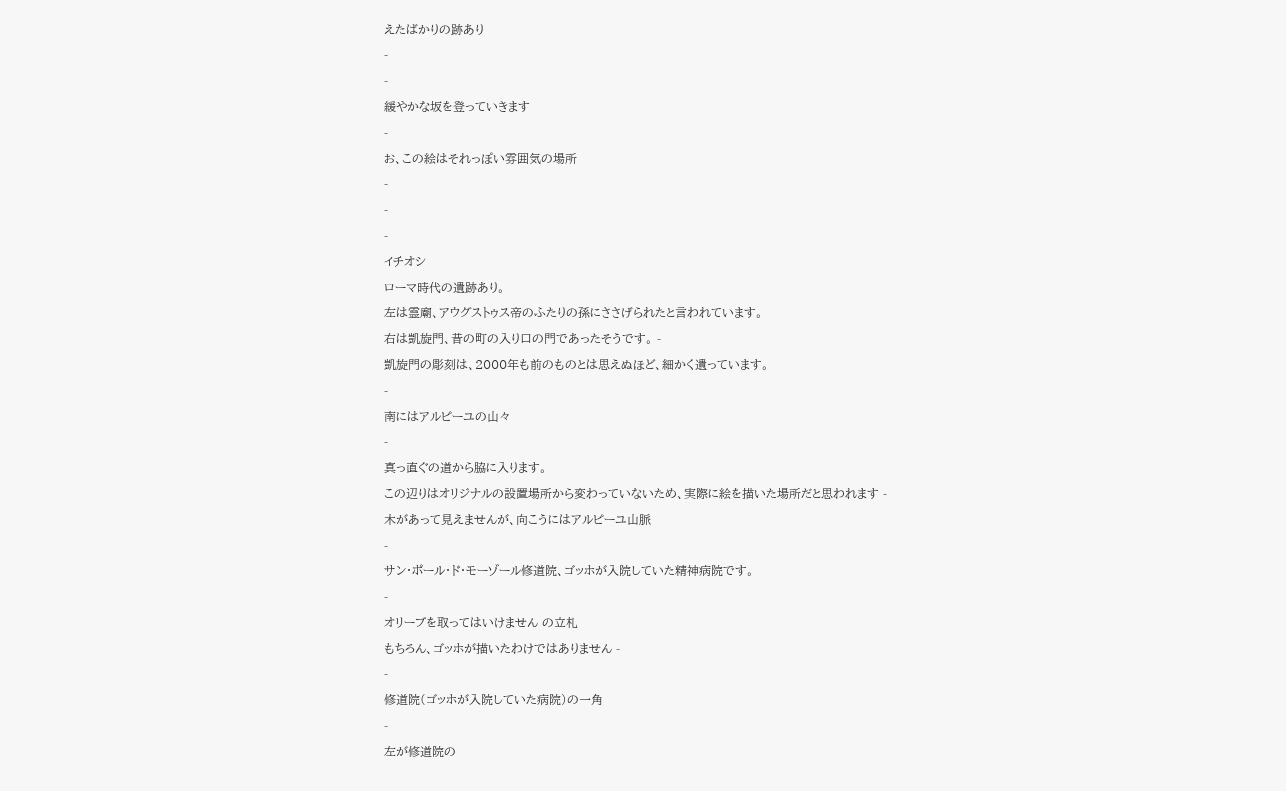えたばかりの跡あり
-
-
緩やかな坂を登っていきます
-
お、この絵はそれっぽい雰囲気の場所
-
-
-
イチオシ
ローマ時代の遺跡あり。
左は霊廟、アウグストゥス帝のふたりの孫にささげられたと言われています。
右は凱旋門、昔の町の入り口の門であったそうです。 -
凱旋門の彫刻は、2000年も前のものとは思えぬほど、細かく遺っています。
-
南にはアルピーユの山々
-
真っ直ぐの道から脇に入ります。
この辺りはオリジナルの設置場所から変わっていないため、実際に絵を描いた場所だと思われます -
木があって見えませんが、向こうにはアルピーユ山脈
-
サン・ポール・ド・モーゾール修道院、ゴッホが入院していた精神病院です。
-
オリーブを取ってはいけません の立札
もちろん、ゴッホが描いたわけではありません -
-
修道院(ゴッホが入院していた病院)の一角
-
左が修道院の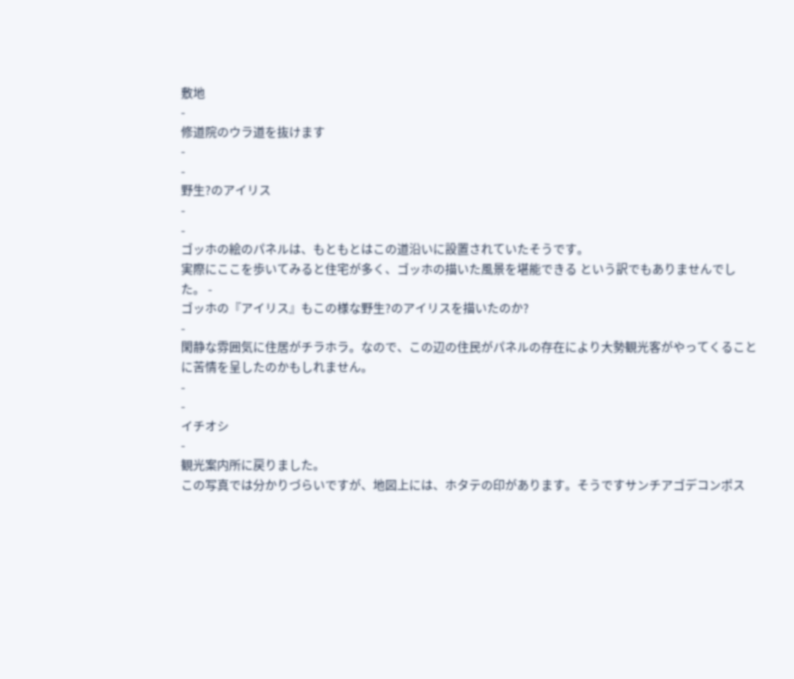敷地
-
修道院のウラ道を抜けます
-
-
野生?のアイリス
-
-
ゴッホの絵のパネルは、もともとはこの道沿いに設置されていたそうです。
実際にここを歩いてみると住宅が多く、ゴッホの描いた風景を堪能できる という訳でもありませんでした。 -
ゴッホの『アイリス』もこの様な野生?のアイリスを描いたのか?
-
閑静な雰囲気に住居がチラホラ。なので、この辺の住民がパネルの存在により大勢観光客がやってくることに苦情を呈したのかもしれません。
-
-
イチオシ
-
観光案内所に戻りました。
この写真では分かりづらいですが、地図上には、ホタテの印があります。そうですサンチアゴデコンポス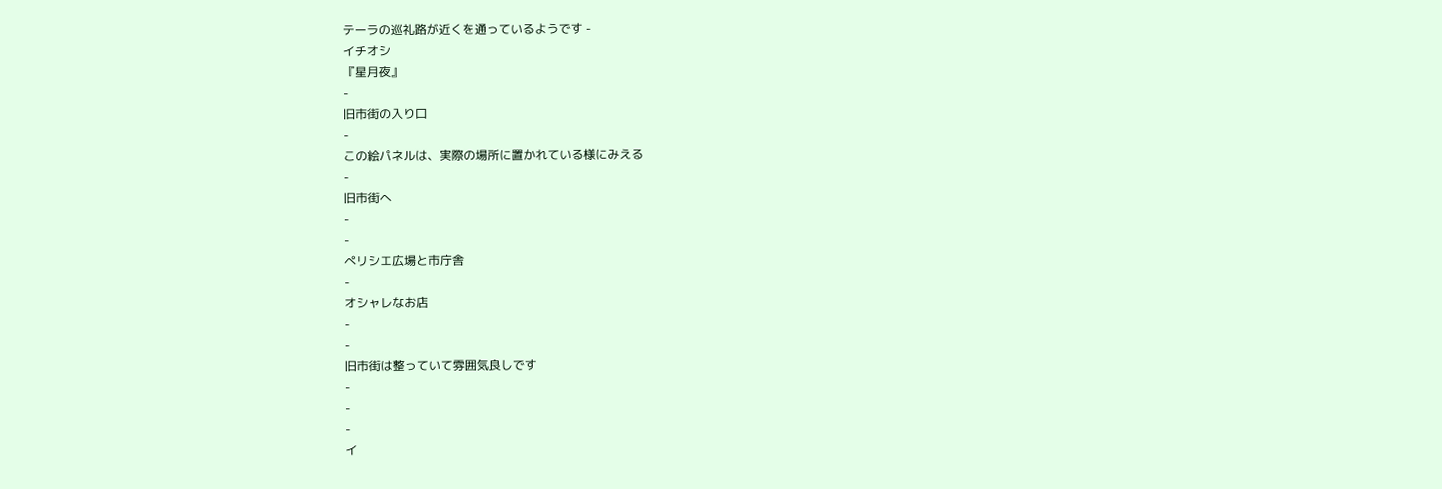テーラの巡礼路が近くを通っているようです -
イチオシ
『星月夜』
-
旧市街の入り口
-
この絵パネルは、実際の場所に置かれている様にみえる
-
旧市街へ
-
-
ぺリシエ広場と市庁舎
-
オシャレなお店
-
-
旧市街は整っていて雰囲気良しです
-
-
-
イ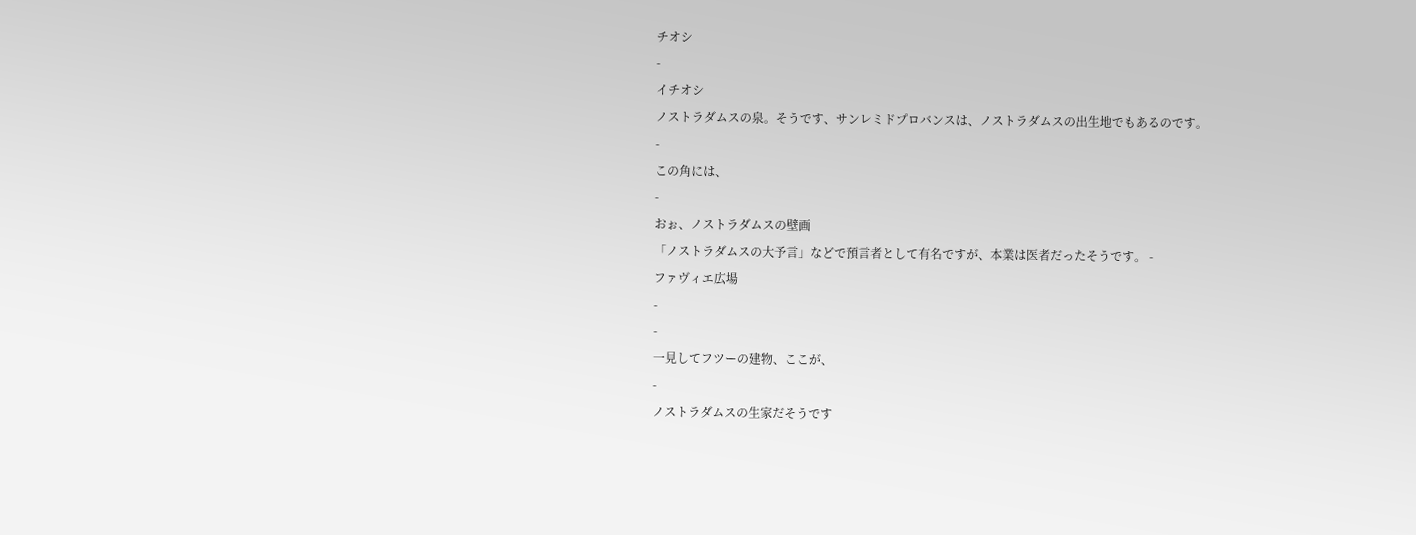チオシ
-
イチオシ
ノストラダムスの泉。そうです、サンレミドプロバンスは、ノストラダムスの出生地でもあるのです。
-
この角には、
-
おぉ、ノストラダムスの壁画
「ノストラダムスの大予言」などで預言者として有名ですが、本業は医者だったそうです。 -
ファヴィエ広場
-
-
一見してフツーの建物、ここが、
-
ノストラダムスの生家だそうです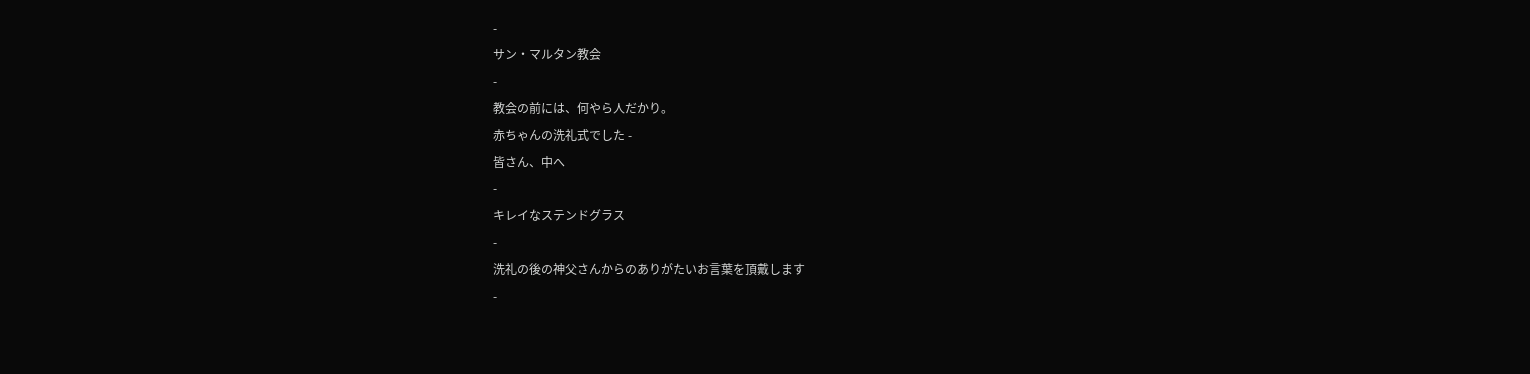-
サン・マルタン教会
-
教会の前には、何やら人だかり。
赤ちゃんの洗礼式でした -
皆さん、中へ
-
キレイなステンドグラス
-
洗礼の後の神父さんからのありがたいお言葉を頂戴します
-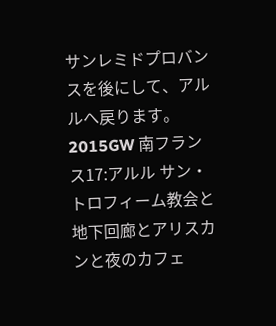サンレミドプロバンスを後にして、アルルへ戻ります。
2015GW 南フランス17:アルル サン・トロフィーム教会と地下回廊とアリスカンと夜のカフェ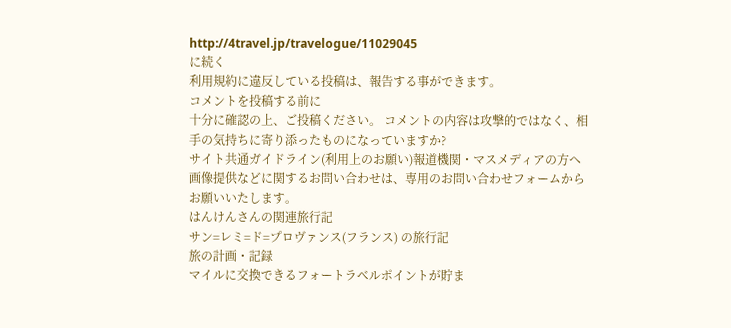http://4travel.jp/travelogue/11029045
に続く
利用規約に違反している投稿は、報告する事ができます。
コメントを投稿する前に
十分に確認の上、ご投稿ください。 コメントの内容は攻撃的ではなく、相手の気持ちに寄り添ったものになっていますか?
サイト共通ガイドライン(利用上のお願い)報道機関・マスメディアの方へ 画像提供などに関するお問い合わせは、専用のお問い合わせフォームからお願いいたします。
はんけんさんの関連旅行記
サン=レミ=ド=プロヴァンス(フランス) の旅行記
旅の計画・記録
マイルに交換できるフォートラベルポイントが貯ま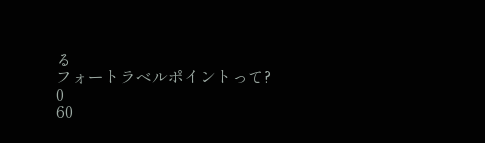る
フォートラベルポイントって?
0
60